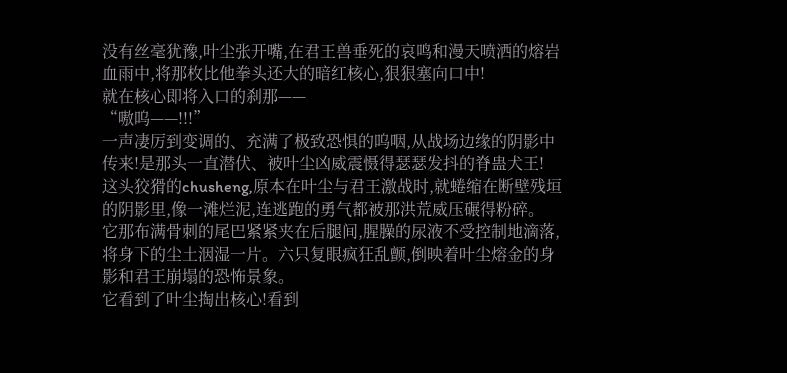没有丝毫犹豫,叶尘张开嘴,在君王兽垂死的哀鸣和漫天喷洒的熔岩血雨中,将那枚比他拳头还大的暗红核心,狠狠塞向口中!
就在核心即将入口的刹那——
“嗷呜——!!!”
一声凄厉到变调的、充满了极致恐惧的呜咽,从战场边缘的阴影中传来!是那头一直潜伏、被叶尘凶威震慑得瑟瑟发抖的脊蛊犬王!
这头狡猾的chusheng,原本在叶尘与君王激战时,就蜷缩在断壁残垣的阴影里,像一滩烂泥,连逃跑的勇气都被那洪荒威压碾得粉碎。
它那布满骨刺的尾巴紧紧夹在后腿间,腥臊的尿液不受控制地滴落,将身下的尘土洇湿一片。六只复眼疯狂乱颤,倒映着叶尘熔金的身影和君王崩塌的恐怖景象。
它看到了叶尘掏出核心!看到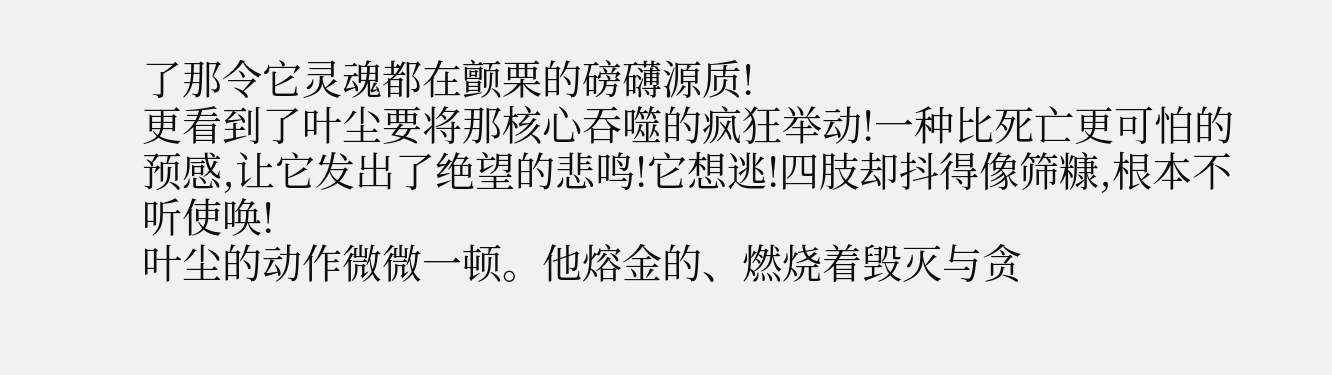了那令它灵魂都在颤栗的磅礴源质!
更看到了叶尘要将那核心吞噬的疯狂举动!一种比死亡更可怕的预感,让它发出了绝望的悲鸣!它想逃!四肢却抖得像筛糠,根本不听使唤!
叶尘的动作微微一顿。他熔金的、燃烧着毁灭与贪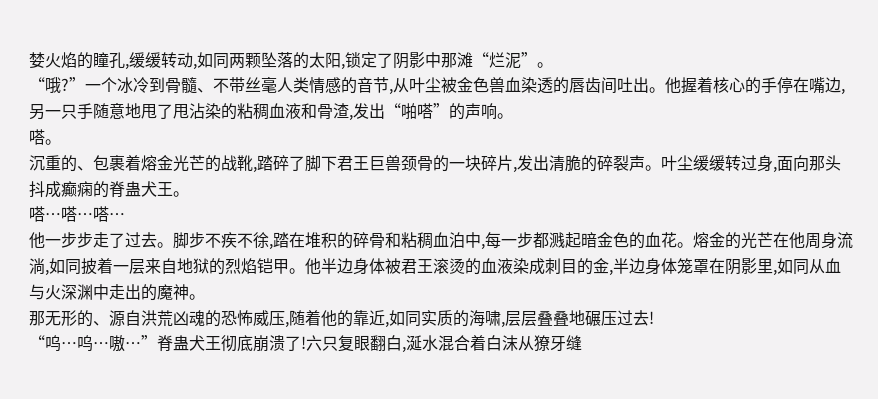婪火焰的瞳孔,缓缓转动,如同两颗坠落的太阳,锁定了阴影中那滩“烂泥”。
“哦?”一个冰冷到骨髓、不带丝毫人类情感的音节,从叶尘被金色兽血染透的唇齿间吐出。他握着核心的手停在嘴边,另一只手随意地甩了甩沾染的粘稠血液和骨渣,发出“啪嗒”的声响。
嗒。
沉重的、包裹着熔金光芒的战靴,踏碎了脚下君王巨兽颈骨的一块碎片,发出清脆的碎裂声。叶尘缓缓转过身,面向那头抖成癫痫的脊蛊犬王。
嗒…嗒…嗒…
他一步步走了过去。脚步不疾不徐,踏在堆积的碎骨和粘稠血泊中,每一步都溅起暗金色的血花。熔金的光芒在他周身流淌,如同披着一层来自地狱的烈焰铠甲。他半边身体被君王滚烫的血液染成刺目的金,半边身体笼罩在阴影里,如同从血与火深渊中走出的魔神。
那无形的、源自洪荒凶魂的恐怖威压,随着他的靠近,如同实质的海啸,层层叠叠地碾压过去!
“呜…呜…嗷…”脊蛊犬王彻底崩溃了!六只复眼翻白,涎水混合着白沫从獠牙缝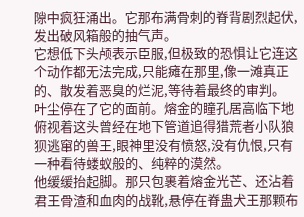隙中疯狂涌出。它那布满骨刺的脊背剧烈起伏,发出破风箱般的抽气声。
它想低下头颅表示臣服,但极致的恐惧让它连这个动作都无法完成,只能瘫在那里,像一滩真正的、散发着恶臭的烂泥,等待着最终的审判。
叶尘停在了它的面前。熔金的瞳孔居高临下地俯视着这头曾经在地下管道追得猎荒者小队狼狈逃窜的兽王,眼神里没有愤怒,没有仇恨,只有一种看待蝼蚁般的、纯粹的漠然。
他缓缓抬起脚。那只包裹着熔金光芒、还沾着君王骨渣和血肉的战靴,悬停在脊蛊犬王那颗布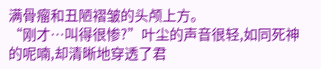满骨瘤和丑陋褶皱的头颅上方。
“刚才…叫得很惨?”叶尘的声音很轻,如同死神的呢喃,却清晰地穿透了君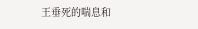王垂死的喘息和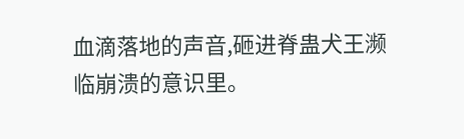血滴落地的声音,砸进脊蛊犬王濒临崩溃的意识里。